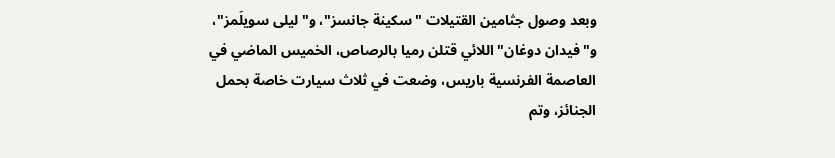وبعد وصول جثامين القتيلات "سكينة جانسز"، و"ليلى سويلَمز"، و"فيدان دوغان" اللائي قتلن رميا بالرصاص، الخميس الماضي في العاصمة الفرنسية باريس، وضعت في ثلاث سيارت خاصة بحمل الجنائز، وتم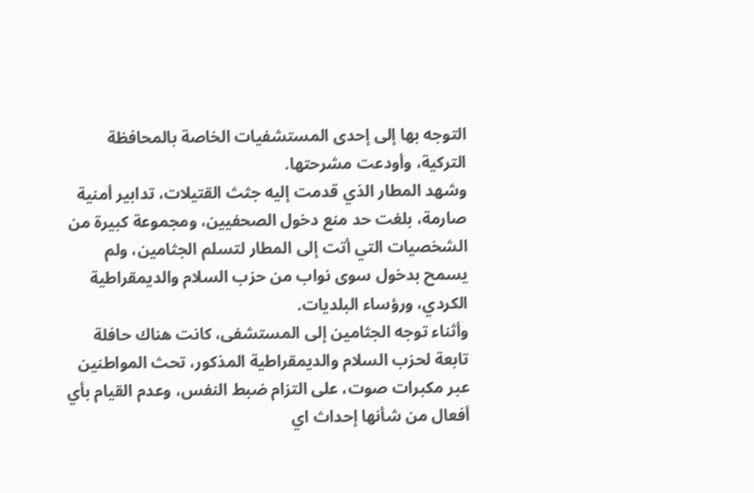التوجه بها إلى إحدى المستشفيات الخاصة بالمحافظة التركية، وأودعت مشرحتها.
وشهد المطار الذي قدمت إليه جثث القتيلات، تدابير أمنية صارمة، بلغت حد منع دخول الصحفيين، ومجموعة كبيرة من الشخصيات التي أتت إلى المطار لتسلم الجثامين، ولم يسمح بدخول سوى نواب من حزب السلام والديمقراطية الكردي، ورؤساء البلديات.
وأثناء توجه الجثامين إلى المستشفى، كانت هناك حافلة تابعة لحزب السلام والديمقراطية المذكور، تحث المواطنين عبر مكبرات صوت، على التزام ضبط النفس، وعدم القيام بأي أفعال من شأنها إحداث اي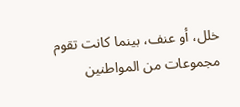خلل، أو عنف، بينما كانت تقوم مجموعات من المواطنين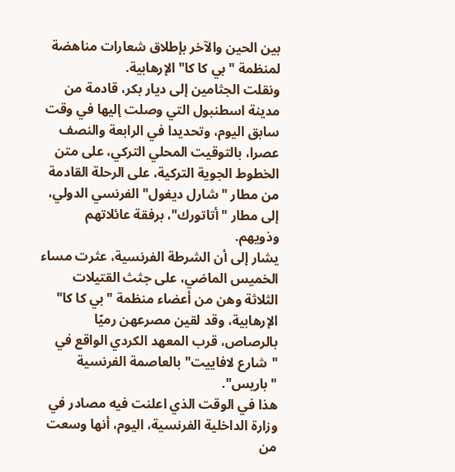بين الحين والآخر بإطلاق شعارات مناهضة لمنظمة "بي كا كا" الإرهابية.
ونقلت الجثامين إلى ديار بكر، قادمة من مدينة اسطنبول التي وصلت إليها في وقت سابق اليوم، وتحديدا في الرابعة والنصف عصرا، بالتوقيت المحلي التركي، على متن الخطوط الجوية التركية، على الرحلة القادمة من مطار "شارل ديغول" الفرنسي الدولي، إلى مطار "أتاتورك"، برفقة عائلاتهم وذويهم.
يشار إلى أن الشرطة الفرنسية، عثرت مساء الخميس الماضي، على جثث القتيلات الثلاثة وهن من أعضاء منظمة "بي كا كا" الإرهابية، وقد لقين مصرعهن رميًا بالرصاص، قرب المعهد الكردي الواقع في "شارع لافاييت" بالعاصمة الفرنسية "باريس".
هذا في الوقت الذي اعلنت فيه مصادر في وزارة الداخلية الفرنسية، اليوم، أنها وسعت من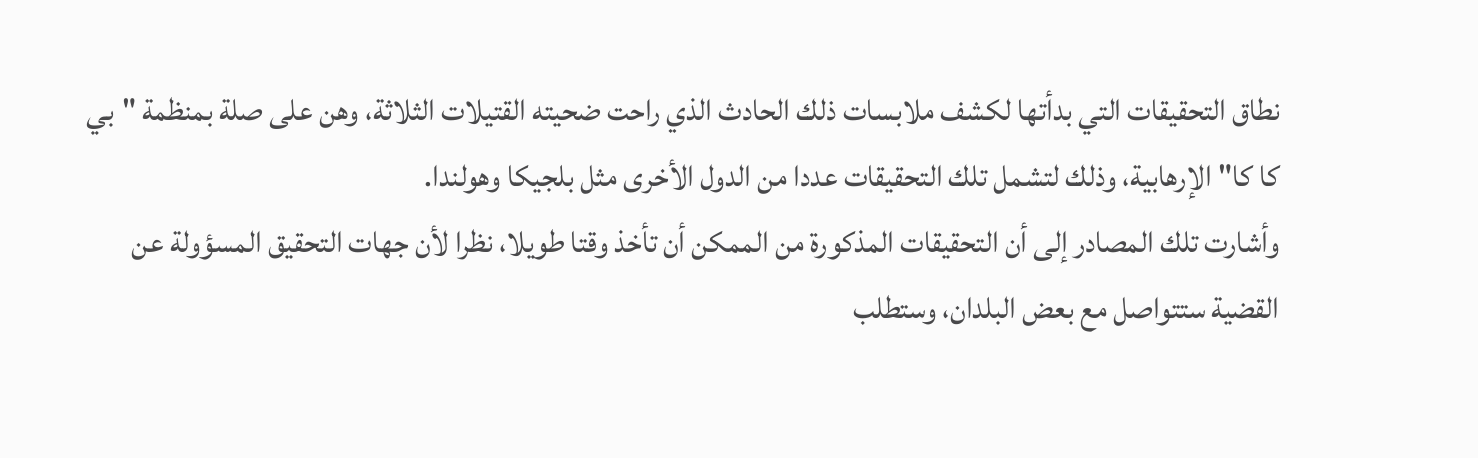نطاق التحقيقات التي بدأتها لكشف ملابسات ذلك الحادث الذي راحت ضحيته القتيلات الثلاثة، وهن على صلة بمنظمة "بي كا كا" الإرهابية، وذلك لتشمل تلك التحقيقات عددا من الدول الأخرى مثل بلجيكا وهولندا.
وأشارت تلك المصادر إلى أن التحقيقات المذكورة من الممكن أن تأخذ وقتا طويلا، نظرا لأن جهات التحقيق المسؤولة عن القضية ستتواصل مع بعض البلدان، وستطلب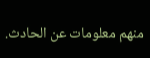منهم معلومات عن الحادث.